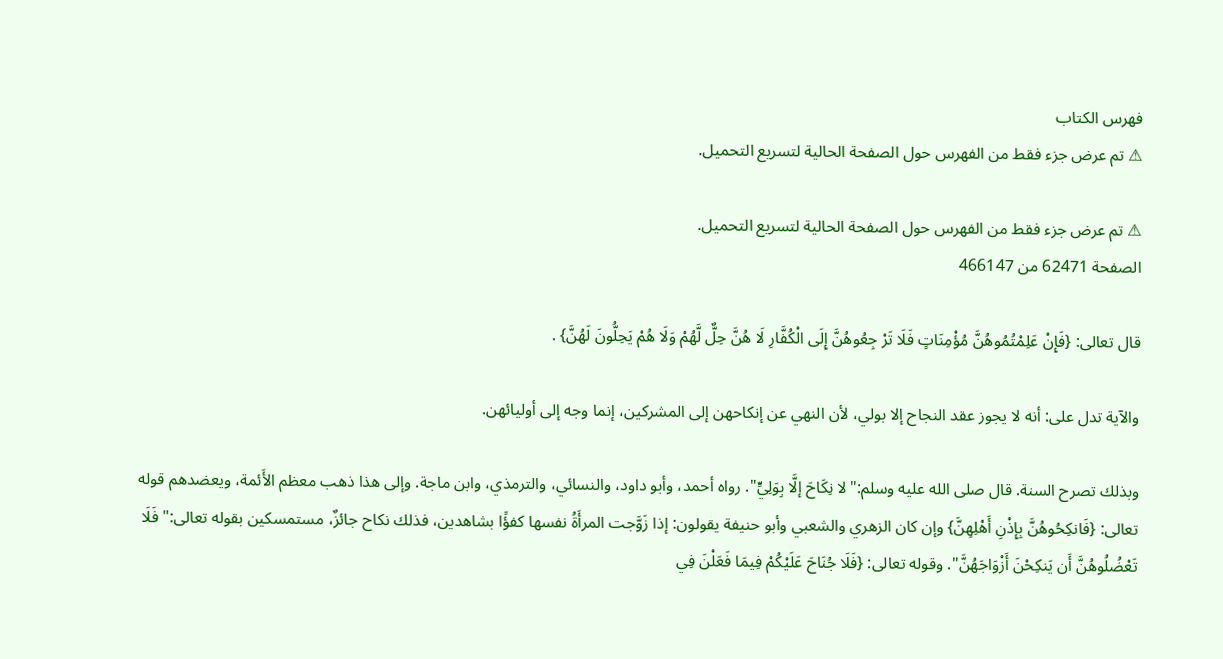فهرس الكتاب
⚠ تم عرض جزء فقط من الفهرس حول الصفحة الحالية لتسريع التحميل.

⚠ تم عرض جزء فقط من الفهرس حول الصفحة الحالية لتسريع التحميل.
الصفحة 62471 من 466147

قال تعالى: {فَإِنْ عَلِمْتُمُوهُنَّ مُؤْمِنَاتٍ فَلَا تَرْ جِعُوهُنَّ إِلَى الْكُفَّارِ لَا هُنَّ حِلٌّ لَّهُمْ وَلَا هُمْ يَحِلُّونَ لَهُنَّ} .

والآية تدل على: أنه لا يجوز عقد النجاح إلا بولي، لأن النهي عن إنكاحهن إلى المشركين، إنما وجه إلى أوليائهن.

وبذلك تصرح السنة. قال صلى الله عليه وسلم:"لا نِكَاحَ إلَّا بِوَلِيٍّ". رواه أحمد، وأبو داود، والنسائي، والترمذي، وابن ماجة. وإلى هذا ذهب معظم الأَئمة، ويعضدهم قوله تعالى: {فَانكِحُوهُنَّ بِإِذْنِ أَهْلِهِنَّ} وإن كان الزهري والشعبي وأبو حنيفة يقولون: إذا زَوَّجت المرأَةُ نفسها كفؤًا بشاهدين، فذلك نكاح جائزٌ، مستمسكين بقوله تعالى:"فَلَا تَعْضُلُوهُنَّ أَن يَنكِحْنَ أَزْوَاجَهُنَّ". وقوله تعالى: {فَلَا جُنَاحَ عَلَيْكُمْ فِيمَا فَعَلْنَ فِي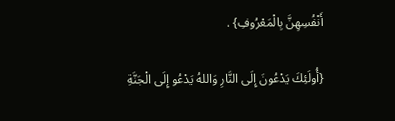أَنْفُسِهِنَّ بِالْمَعْرُوفِ} .

{أُولَئِكَ يَدْعُونَ إِلَى النَّارِ وَاللهُ يَدْعُو إِلَى الْجَنَّةِ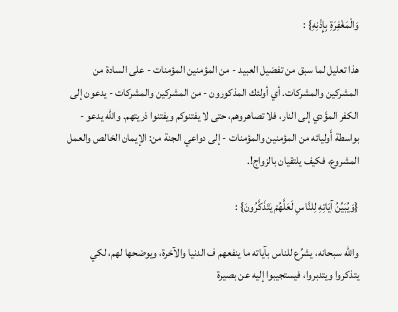وَالْمَغْفِرَةِ بِإِذْنِهِ} :

هذا تعليل لما سبق من تفضيل العبيد - من المؤمنين المؤمنات - على السادة من المشركين والمشركات. أي أولئك المذكورون - من المشركين والمشركات - يدعون إلى الكفر المؤَدي إلى النار، فلا تصاهروهم، حتى لا يفتنوكم ويفتنوا ذريتهم. والله يدعو - بواسطة أَوليائه من المؤمنين والمؤمنات - إلى دواعي الجنة من: الإيمان الخالص والعمل المشروع، فكيف يلتقيان بالزواج!.

{وَيُبَيِّنُ آيَاتِهِ لِلنَّاسِ لَعَلَّهُمْ يَتَذَكَّرُونَ} :

والله سبحانه، يشرِّع للناس بآياته ما ينفعهم ف الدنيا والآخرة، ويوضحها لهم، لكي يتذكروا ويتدبروا، فيستجيبوا إليه عن بصيرة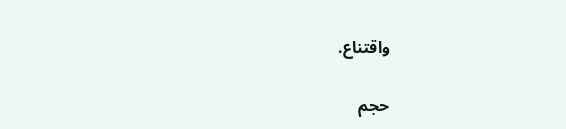واقتناع.

حجم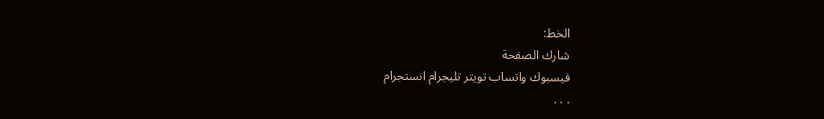الخط:
شارك الصفحة
فيسبوك واتساب تويتر تليجرام انستجرام
. . .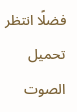فضلًا انتظر تحميل الصوت